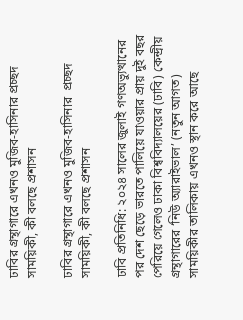ঢাবির গ্রন্থাগারে এখনও মুজিব-হাসিনার প্রচ্ছদ সাময়িকী, কী বলছে প্রশাসন

ঢাবির গ্রন্থাগারে এখনও মুজিব-হাসিনার  প্রচ্ছদ সাময়িকী, কী বলছে প্রশাসন

ঢাবি প্রতিনিধি: ২০২৪ সালের জুলাই গণঅভ্যুত্থানের পর দেশ ছেড়ে ভারতে পালিয়ে যাওয়ার প্রায় দুই বছর পেরিয়ে গেলেও ঢাকা বিশ্ববিদ্যালয়ের (ঢাবি) কেন্দ্রীয় গ্রন্থাগারের ‘নিউ অ্যারাইভাল’ (নতুন আগত) সাময়িকীর তালিকায় এখনও স্থান করে আছে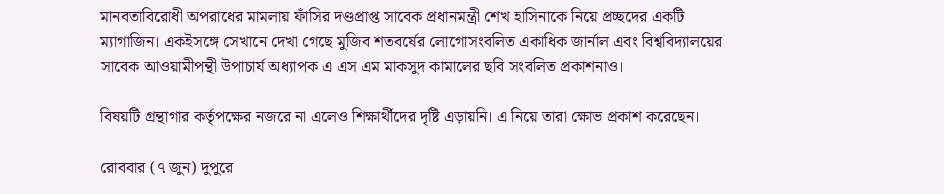মানবতাবিরোধী অপরাধের মামলায় ফাঁসির দণ্ডপ্রাপ্ত সাবেক প্রধানমন্ত্রী শেখ হাসিনাকে নিয়ে প্রচ্ছদের একটি ম্যাগাজিন। একইসঙ্গে সেখানে দেখা গেছে মুজিব শতবর্ষের লোগোসংবলিত একাধিক জার্নাল এবং বিশ্ববিদ্যালয়ের সাবেক আওয়ামীপন্থী উপাচার্য অধ্যাপক এ এস এম মাকসুদ কামালের ছবি সংবলিত প্রকাশনাও।

বিষয়টি গ্রন্থাগার কর্তৃপক্ষের নজরে না এলেও শিক্ষার্থীদের দৃষ্টি এড়ায়নি। এ নিয়ে তারা ক্ষোভ প্রকাশ করেছেন।

রোববার (৭ জুন) দুপুরে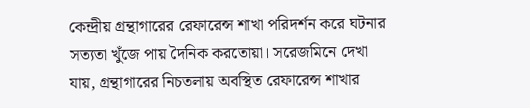কেন্দ্রীয় গ্রন্থাগারের রেফারেন্স শাখা পরিদর্শন করে ঘটনার সত্যতা খুঁজে পায় দৈনিক করতোয়া। সরেজমিনে দেখা যায়, গ্রন্থাগারের নিচতলায় অবস্থিত রেফারেন্স শাখার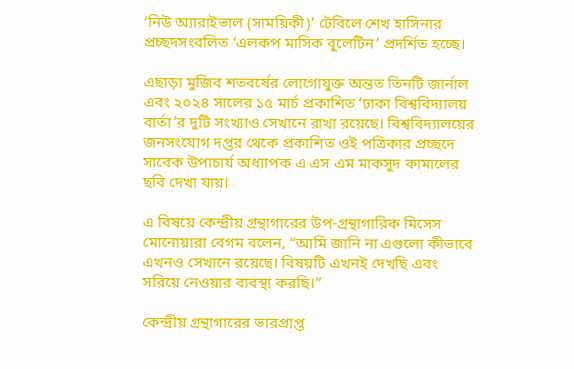‘নিউ অ্যারাইভাল (সাময়িকী)’ টেবিলে শেখ হাসিনার প্রচ্ছদসংবলিত ‘এলকপ মাসিক বুলেটিন’ প্রদর্শিত হচ্ছে।

এছাড়া মুজিব শতবর্ষের লোগোযুক্ত অন্তত তিনটি জার্নাল এবং ২০২৪ সালের ১৫ মার্চ প্রকাশিত ‘ঢাকা বিশ্ববিদ্যালয় বার্তা’র দুটি সংখ্যাও সেখানে রাখা রয়েছে। বিশ্ববিদ্যালয়ের জনসংযোগ দপ্তর থেকে প্রকাশিত ওই পত্রিকার প্রচ্ছদে সাবেক উপাচার্য অধ্যাপক এ এস এম মাকসুদ কামালের ছবি দেখা যায়।

এ বিষয়ে কেন্দ্রীয় গ্রন্থাগারের উপ-গ্রন্থাগারিক মিসেস মোনোয়ারা বেগম বলেন, “আমি জানি না এগুলো কীভাবে এখনও সেখানে রয়েছে। বিষয়টি এখনই দেখছি এবং সরিয়ে নেওয়ার ব্যবস্থা করছি।”

কেন্দ্রীয় গ্রন্থাগারের ভারপ্রাপ্ত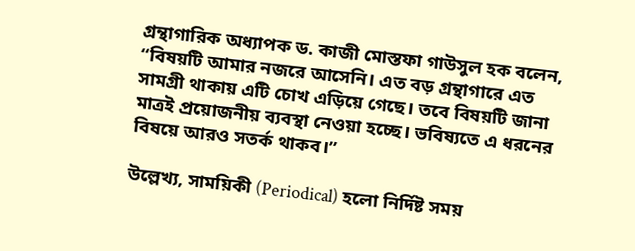গ্রন্থাগারিক অধ্যাপক ড. কাজী মোস্তফা গাউসুল হক বলেন, “বিষয়টি আমার নজরে আসেনি। এত বড় গ্রন্থাগারে এত সামগ্রী থাকায় এটি চোখ এড়িয়ে গেছে। তবে বিষয়টি জানা মাত্রই প্রয়োজনীয় ব্যবস্থা নেওয়া হচ্ছে। ভবিষ্যতে এ ধরনের বিষয়ে আরও সতর্ক থাকব।”

উল্লেখ্য, সাময়িকী (Periodical) হলো নির্দিষ্ট সময়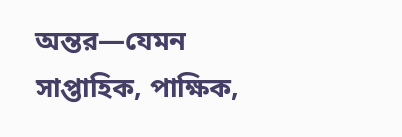অন্তর—যেমন সাপ্তাহিক, পাক্ষিক,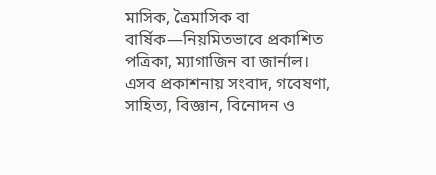মাসিক, ত্রৈমাসিক বা বার্ষিক—নিয়মিতভাবে প্রকাশিত পত্রিকা, ম্যাগাজিন বা জার্নাল। এসব প্রকাশনায় সংবাদ, গবেষণা, সাহিত্য, বিজ্ঞান, বিনোদন ও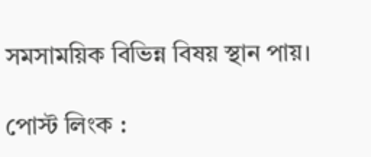সমসাময়িক বিভিন্ন বিষয় স্থান পায়।

পোস্ট লিংক :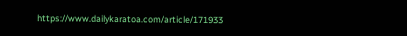https://www.dailykaratoa.com/article/171933